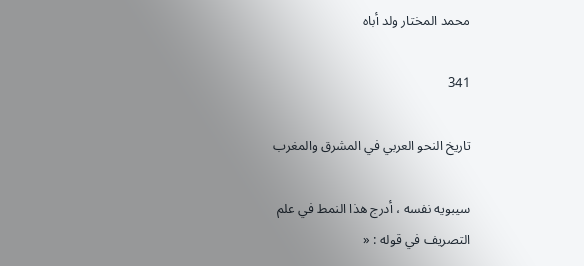محمد المختار ولد أباه

341

تاريخ النحو العربي في المشرق والمغرب

سيبويه نفسه ، أدرج هذا النمط في علم التصريف في قوله : «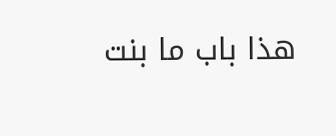هذا باب ما بنت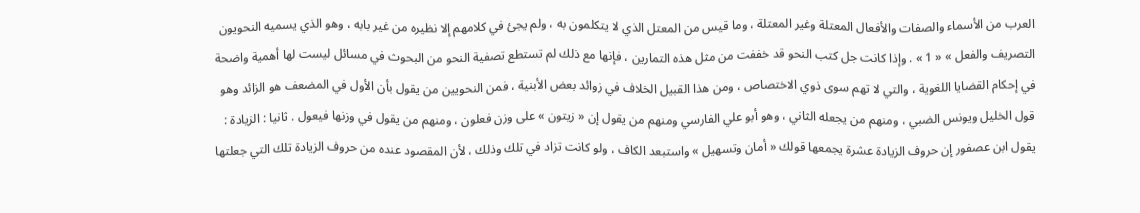العرب من الأسماء والصفات والأفعال المعتلة وغير المعتلة ، وما قيس من المعتل الذي لا يتكلمون به ، ولم يجئ في كلامهم إلا نظيره من غير بابه ، وهو الذي يسميه النحويون التصريف والفعل » « 1 » . وإذا كانت جل كتب النحو قد خففت من مثل هذه التمارين ، فإنها مع ذلك لم تستطع تصفية النحو من البحوث في مسائل ليست لها أهمية واضحة في إحكام القضايا اللغوية ، والتي لا تهم سوى ذوي الاختصاص ، ومن هذا القبيل الخلاف في زوائد بعض الأبنية ، فمن النحويين من يقول بأن الأول في المضعف هو الزائد وهو قول الخليل ويونس الضبي ، ومنهم من يجعله الثاني ، وهو أبو علي الفارسي ومنهم من يقول إن « زيتون » على وزن فعلون ، ومنهم من يقول في وزنها فيعول . ثانيا : الزيادة : يقول ابن عصفور إن حروف الزيادة عشرة يجمعها قولك « أمان وتسهيل » واستبعد الكاف ، ولو كانت تزاد في تلك وذلك ، لأن المقصود عنده من حروف الزيادة تلك التي جعلتها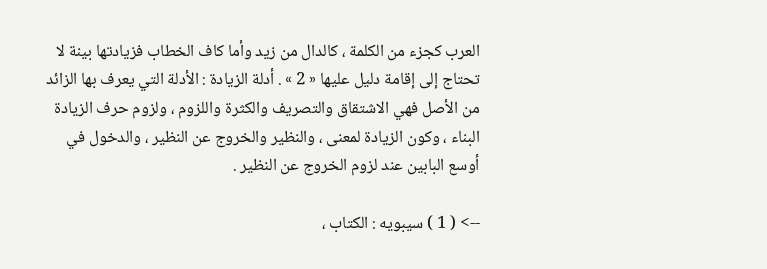العرب كجزء من الكلمة ، كالدال من زيد وأما كاف الخطاب فزيادتها بينة لا تحتاج إلى إقامة دليل عليها « 2 » . أدلة الزيادة : الأدلة التي يعرف بها الزائد من الأصل فهي الاشتقاق والتصريف والكثرة واللزوم ، ولزوم حرف الزيادة البناء ، وكون الزيادة لمعنى ، والنظير والخروج عن النظير ، والدخول في أوسع البابين عند لزوم الخروج عن النظير .

--> ( 1 ) سيبويه : الكتاب ،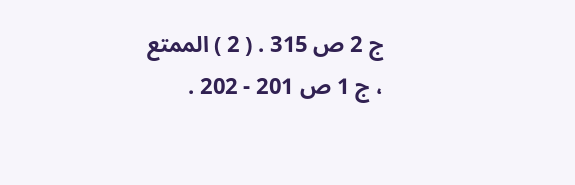ج 2 ص 315 . ( 2 ) الممتع ، ج 1 ص 201 - 202 .